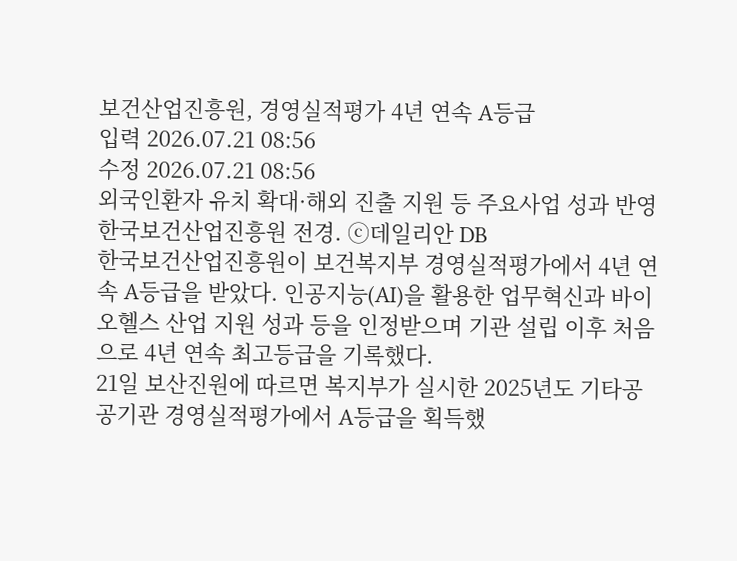보건산업진흥원, 경영실적평가 4년 연속 A등급
입력 2026.07.21 08:56
수정 2026.07.21 08:56
외국인환자 유치 확대·해외 진출 지원 등 주요사업 성과 반영
한국보건산업진흥원 전경. ⓒ데일리안 DB
한국보건산업진흥원이 보건복지부 경영실적평가에서 4년 연속 A등급을 받았다. 인공지능(AI)을 활용한 업무혁신과 바이오헬스 산업 지원 성과 등을 인정받으며 기관 설립 이후 처음으로 4년 연속 최고등급을 기록했다.
21일 보산진원에 따르면 복지부가 실시한 2025년도 기타공공기관 경영실적평가에서 A등급을 획득했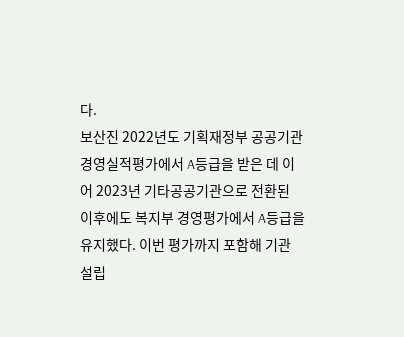다.
보산진 2022년도 기획재정부 공공기관 경영실적평가에서 A등급을 받은 데 이어 2023년 기타공공기관으로 전환된 이후에도 복지부 경영평가에서 A등급을 유지했다. 이번 평가까지 포함해 기관 설립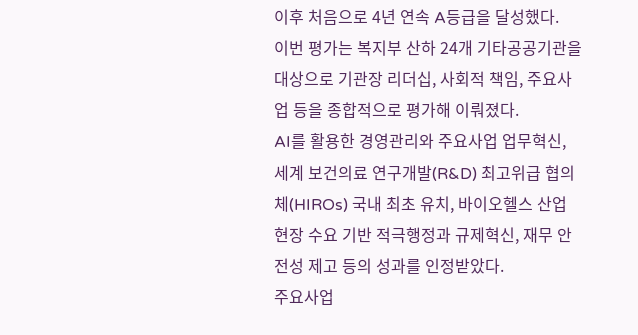이후 처음으로 4년 연속 A등급을 달성했다.
이번 평가는 복지부 산하 24개 기타공공기관을 대상으로 기관장 리더십, 사회적 책임, 주요사업 등을 종합적으로 평가해 이뤄졌다.
AI를 활용한 경영관리와 주요사업 업무혁신, 세계 보건의료 연구개발(R&D) 최고위급 협의체(HIROs) 국내 최초 유치, 바이오헬스 산업 현장 수요 기반 적극행정과 규제혁신, 재무 안전성 제고 등의 성과를 인정받았다.
주요사업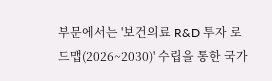부문에서는 '보건의료 R&D 투자 로드맵(2026~2030)' 수립을 통한 국가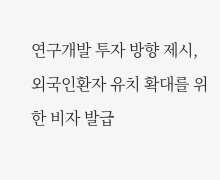연구개발 투자 방향 제시, 외국인환자 유치 확대를 위한 비자 발급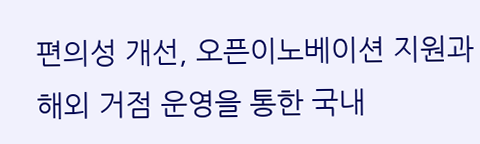편의성 개선, 오픈이노베이션 지원과 해외 거점 운영을 통한 국내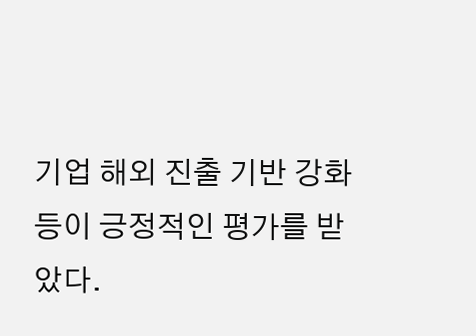기업 해외 진출 기반 강화 등이 긍정적인 평가를 받았다.